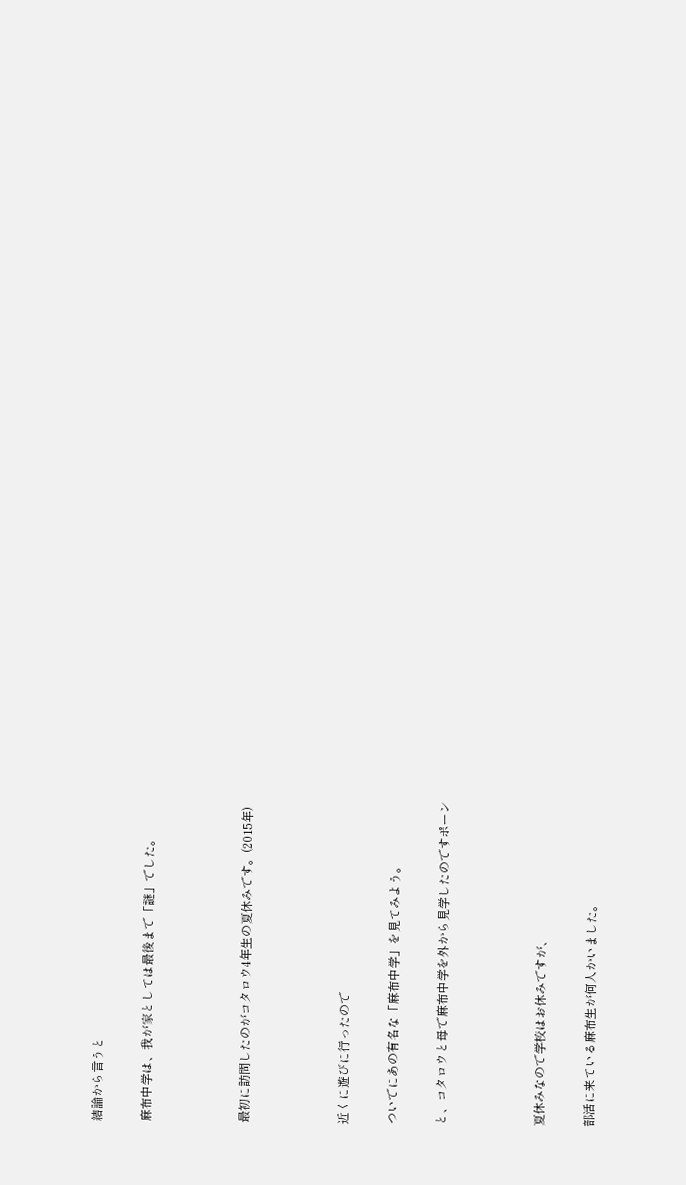結論から言うと

麻布中学は、我が家としては最後まで「謎」でした。



最初に訪問したのがコタロウ4年生の夏休みです。(2015年)



近くに遊びに行ったので

ついでにあの有名な「麻布中学」を見てみよう。

と、コタロウと母で麻布中学を外から見学したのですポーン



夏休みなので学校はお休みですが、

部活に来ている麻布生が何人かいました。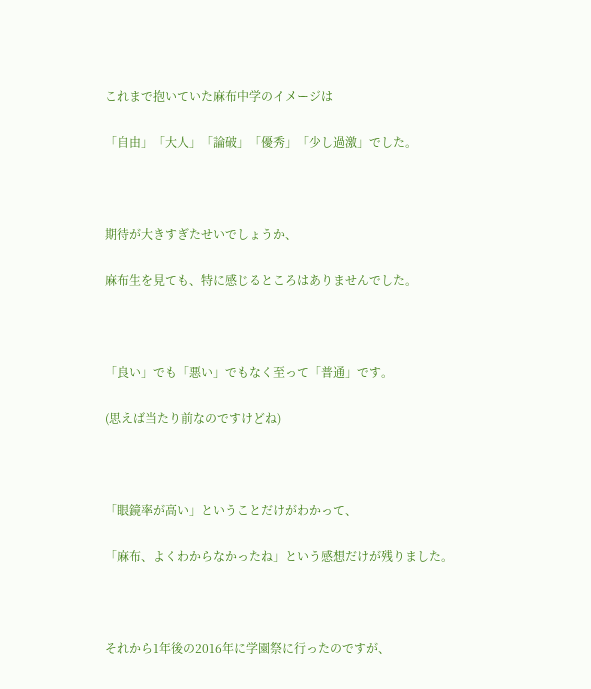これまで抱いていた麻布中学のイメージは

「自由」「大人」「論破」「優秀」「少し過激」でした。



期待が大きすぎたせいでしょうか、

麻布生を見ても、特に感じるところはありませんでした。



「良い」でも「悪い」でもなく至って「普通」です。

(思えば当たり前なのですけどね)



「眼鏡率が高い」ということだけがわかって、

「麻布、よくわからなかったね」という感想だけが残りました。



それから1年後の2016年に学園祭に行ったのですが、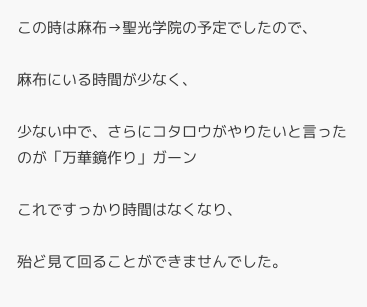この時は麻布→聖光学院の予定でしたので、

麻布にいる時間が少なく、

少ない中で、さらにコタロウがやりたいと言ったのが「万華鏡作り」ガーン

これですっかり時間はなくなり、

殆ど見て回ることができませんでした。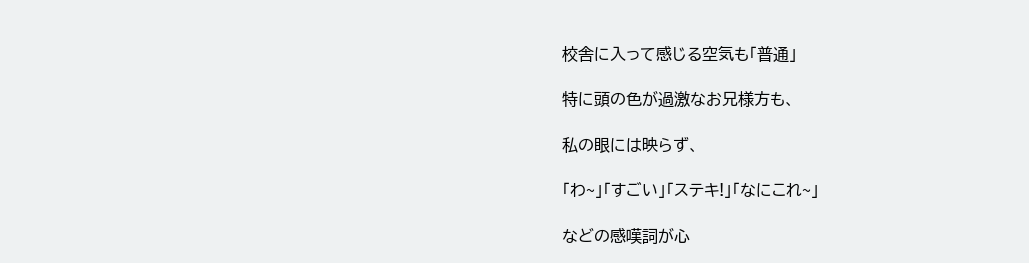校舎に入って感じる空気も「普通」

特に頭の色が過激なお兄様方も、

私の眼には映らず、

「わ~」「すごい」「ステキ!」「なにこれ~」

などの感嘆詞が心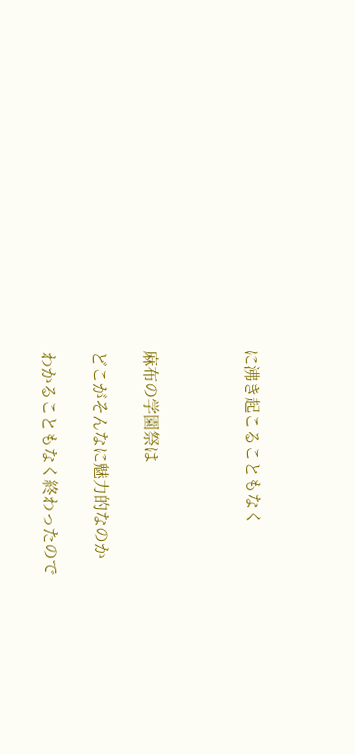に沸き起こることもなく



麻布の学園祭は

どこがそんなに魅力的なのか

わかることもなく終わったので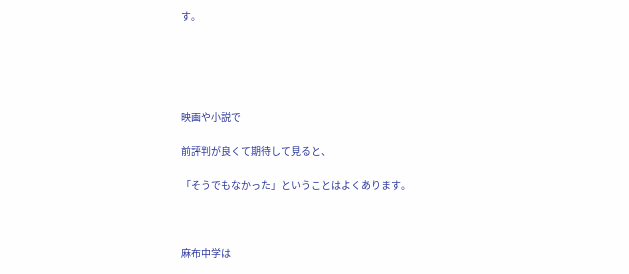す。





映画や小説で

前評判が良くて期待して見ると、

「そうでもなかった」ということはよくあります。



麻布中学は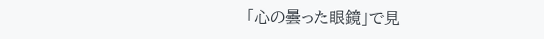「心の曇った眼鏡」で見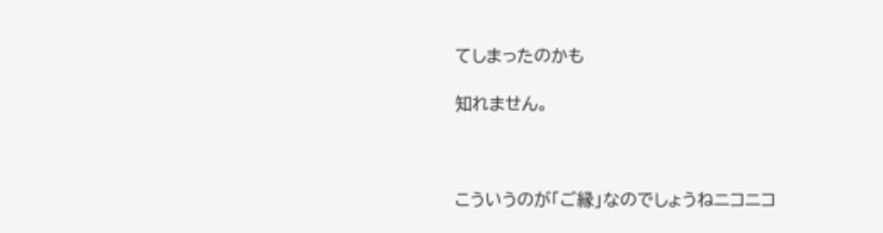てしまったのかも

知れません。



こういうのが「ご縁」なのでしょうねニコニコ